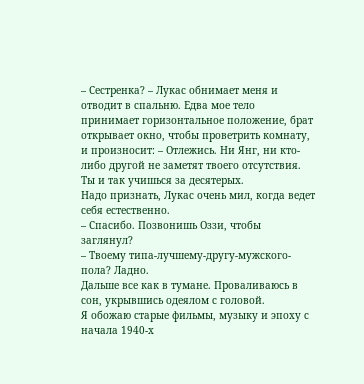– Сестренка? – Лукас обнимает меня и отводит в спальню. Едва мое тело принимает горизонтальное положение, брат открывает окно, чтобы проветрить комнату, и произносит: – Отлежись. Ни Янг, ни кто-либо другой не заметят твоего отсутствия. Ты и так учишься за десятерых.
Надо признать, Лукас очень мил, когда ведет себя естественно.
– Спасибо. Позвонишь Оззи, чтобы заглянул?
– Твоему типа-лучшему-другу-мужского-пола? Ладно.
Дальше все как в тумане. Проваливаюсь в сон, укрывшись одеялом с головой.
Я обожаю старые фильмы, музыку и эпоху с начала 1940‐х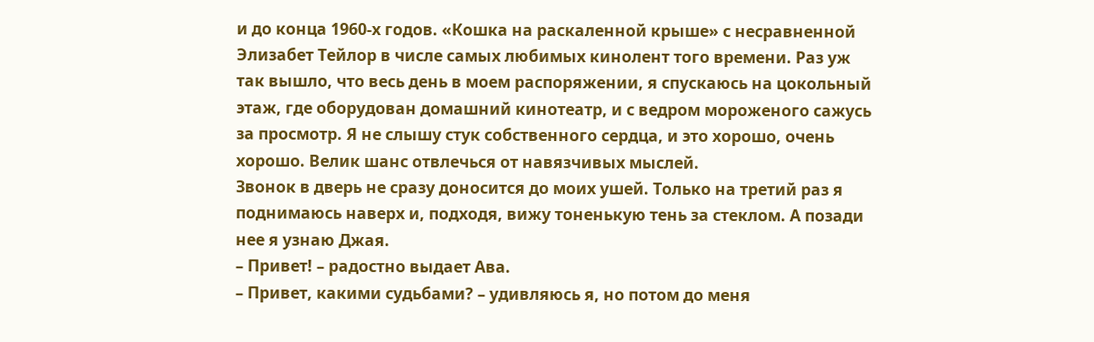и до конца 1960‐х годов. «Кошка на раскаленной крыше» с несравненной Элизабет Тейлор в числе самых любимых кинолент того времени. Раз уж так вышло, что весь день в моем распоряжении, я спускаюсь на цокольный этаж, где оборудован домашний кинотеатр, и с ведром мороженого сажусь за просмотр. Я не слышу стук собственного сердца, и это хорошо, очень хорошо. Велик шанс отвлечься от навязчивых мыслей.
Звонок в дверь не сразу доносится до моих ушей. Только на третий раз я поднимаюсь наверх и, подходя, вижу тоненькую тень за стеклом. А позади нее я узнаю Джая.
– Привет! – радостно выдает Ава.
– Привет, какими судьбами? – удивляюсь я, но потом до меня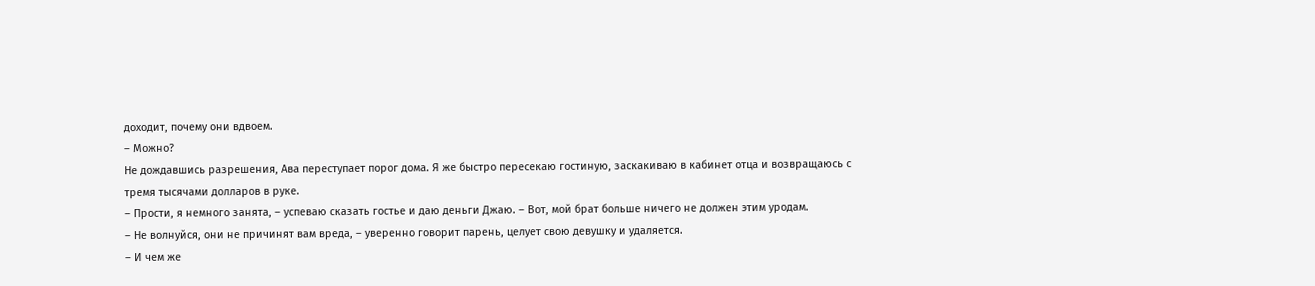доходит, почему они вдвоем.
– Можно?
Не дождавшись разрешения, Ава переступает порог дома. Я же быстро пересекаю гостиную, заскакиваю в кабинет отца и возвращаюсь с тремя тысячами долларов в руке.
– Прости, я немного занята, – успеваю сказать гостье и даю деньги Джаю. – Вот, мой брат больше ничего не должен этим уродам.
– Не волнуйся, они не причинят вам вреда, – уверенно говорит парень, целует свою девушку и удаляется.
– И чем же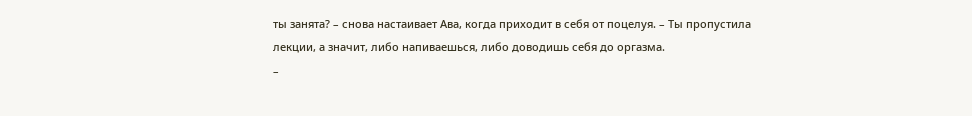ты занята? – снова настаивает Ава, когда приходит в себя от поцелуя. – Ты пропустила лекции, а значит, либо напиваешься, либо доводишь себя до оргазма.
–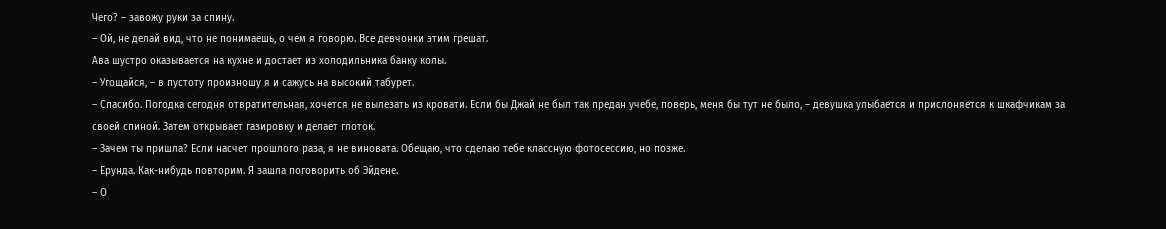Чего? – завожу руки за спину.
– Ой, не делай вид, что не понимаешь, о чем я говорю. Все девчонки этим грешат.
Ава шустро оказывается на кухне и достает из холодильника банку колы.
– Угощайся, – в пустоту произношу я и сажусь на высокий табурет.
– Спасибо. Погодка сегодня отвратительная, хочется не вылезать из кровати. Если бы Джай не был так предан учебе, поверь, меня бы тут не было, – девушка улыбается и прислоняется к шкафчикам за своей спиной. Затем открывает газировку и делает глоток.
– Зачем ты пришла? Если насчет прошлого раза, я не виновата. Обещаю, что сделаю тебе классную фотосессию, но позже.
– Ерунда. Как-нибудь повторим. Я зашла поговорить об Эйдене.
– О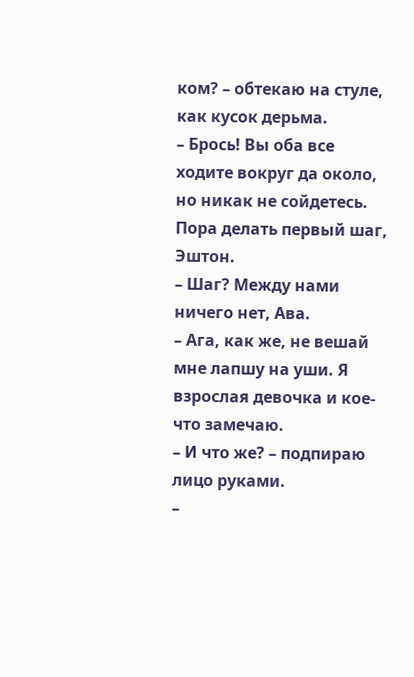ком? – обтекаю на стуле, как кусок дерьма.
– Брось! Вы оба все ходите вокруг да около, но никак не сойдетесь. Пора делать первый шаг, Эштон.
– Шаг? Между нами ничего нет, Ава.
– Ага, как же, не вешай мне лапшу на уши. Я взрослая девочка и кое-что замечаю.
– И что же? – подпираю лицо руками.
–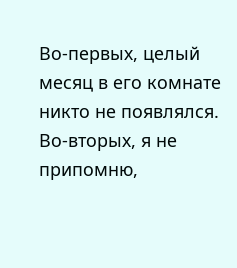Во-первых, целый месяц в его комнате никто не появлялся. Во-вторых, я не припомню,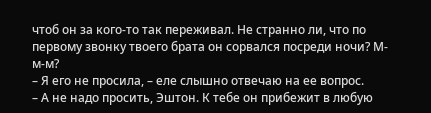чтоб он за кого-то так переживал. Не странно ли, что по первому звонку твоего брата он сорвался посреди ночи? М-м-м?
– Я его не просила, – еле слышно отвечаю на ее вопрос.
– А не надо просить, Эштон. К тебе он прибежит в любую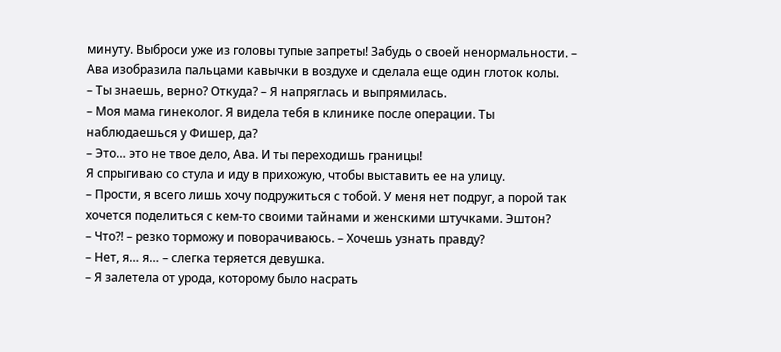минуту. Выброси уже из головы тупые запреты! Забудь о своей ненормальности. – Ава изобразила пальцами кавычки в воздухе и сделала еще один глоток колы.
– Ты знаешь, верно? Откуда? – Я напряглась и выпрямилась.
– Моя мама гинеколог. Я видела тебя в клинике после операции. Ты наблюдаешься у Фишер, да?
– Это… это не твое дело, Ава. И ты переходишь границы!
Я спрыгиваю со стула и иду в прихожую, чтобы выставить ее на улицу.
– Прости, я всего лишь хочу подружиться с тобой. У меня нет подруг, а порой так хочется поделиться с кем-то своими тайнами и женскими штучками. Эштон?
– Что?! – резко торможу и поворачиваюсь. – Хочешь узнать правду?
– Нет, я… я… – слегка теряется девушка.
– Я залетела от урода, которому было насрать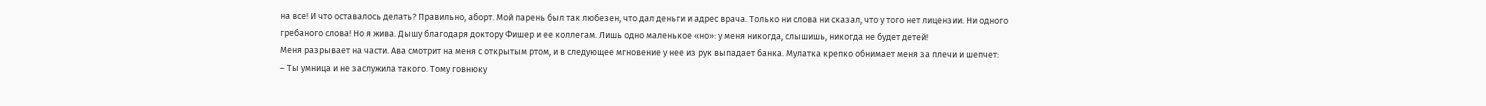на все! И что оставалось делать? Правильно, аборт. Мой парень был так любезен, что дал деньги и адрес врача. Только ни слова ни сказал, что у того нет лицензии. Ни одного гребаного слова! Но я жива. Дышу благодаря доктору Фишер и ее коллегам. Лишь одно маленькое «но»: у меня никогда, слышишь, никогда не будет детей!
Меня разрывает на части. Ава смотрит на меня с открытым ртом, и в следующее мгновение у нее из рук выпадает банка. Мулатка крепко обнимает меня за плечи и шепчет:
– Ты умница и не заслужила такого. Тому говнюку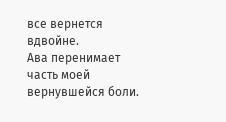все вернется вдвойне.
Ава перенимает часть моей вернувшейся боли.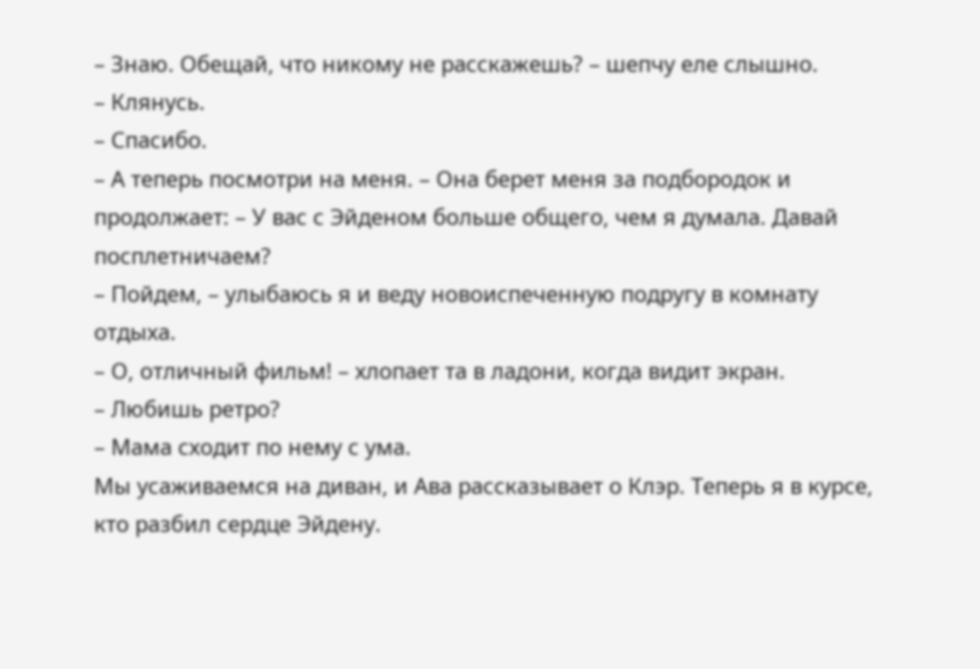– Знаю. Обещай, что никому не расскажешь? – шепчу еле слышно.
– Клянусь.
– Спасибо.
– А теперь посмотри на меня. – Она берет меня за подбородок и продолжает: – У вас с Эйденом больше общего, чем я думала. Давай посплетничаем?
– Пойдем, – улыбаюсь я и веду новоиспеченную подругу в комнату отдыха.
– О, отличный фильм! – хлопает та в ладони, когда видит экран.
– Любишь ретро?
– Мама сходит по нему с ума.
Мы усаживаемся на диван, и Ава рассказывает о Клэр. Теперь я в курсе, кто разбил сердце Эйдену.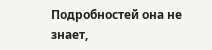Подробностей она не знает,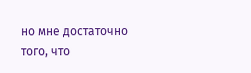но мне достаточно того, что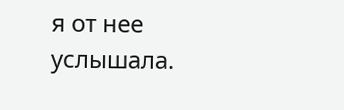я от нее услышала.